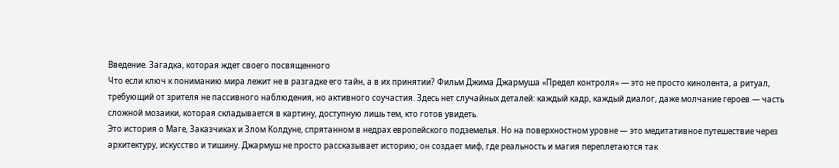Введение. Загадка, которая ждет своего посвященного
Что если ключ к пониманию мира лежит не в разгадке его тайн, а в их принятии? Фильм Джима Джармуша «Предел контроля» — это не просто кинолента, а ритуал, требующий от зрителя не пассивного наблюдения, но активного соучастия. Здесь нет случайных деталей: каждый кадр, каждый диалог, даже молчание героев — часть сложной мозаики, которая складывается в картину, доступную лишь тем, кто готов увидеть.
Это история о Маге, Заказчиках и Злом Колдуне, спрятанном в недрах европейского подземелья. Но на поверхностном уровне — это медитативное путешествие через архитектуру, искусство и тишину. Джармуш не просто рассказывает историю; он создает миф, где реальность и магия переплетаются так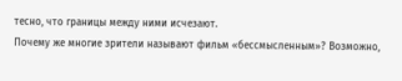тесно, что границы между ними исчезают.
Почему же многие зрители называют фильм «бессмысленным»? Возможно,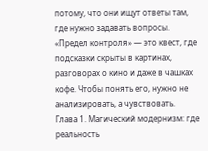потому, что они ищут ответы там, где нужно задавать вопросы. «Предел контроля» — это квест, где подсказки скрыты в картинах, разговорах о кино и даже в чашках кофе. Чтобы понять его, нужно не анализировать, а чувствовать.
Глава 1. Магический модернизм: где реальность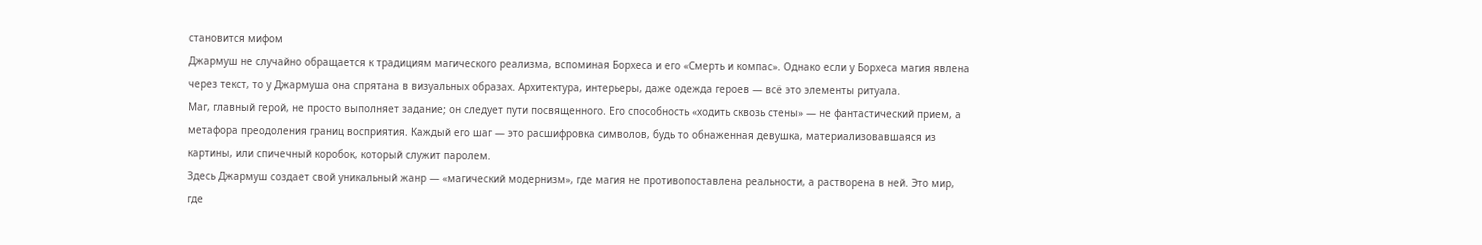становится мифом
Джармуш не случайно обращается к традициям магического реализма, вспоминая Борхеса и его «Смерть и компас». Однако если у Борхеса магия явлена через текст, то у Джармуша она спрятана в визуальных образах. Архитектура, интерьеры, даже одежда героев — всё это элементы ритуала.
Маг, главный герой, не просто выполняет задание; он следует пути посвященного. Его способность «ходить сквозь стены» — не фантастический прием, а метафора преодоления границ восприятия. Каждый его шаг — это расшифровка символов, будь то обнаженная девушка, материализовавшаяся из картины, или спичечный коробок, который служит паролем.
Здесь Джармуш создает свой уникальный жанр — «магический модернизм», где магия не противопоставлена реальности, а растворена в ней. Это мир, где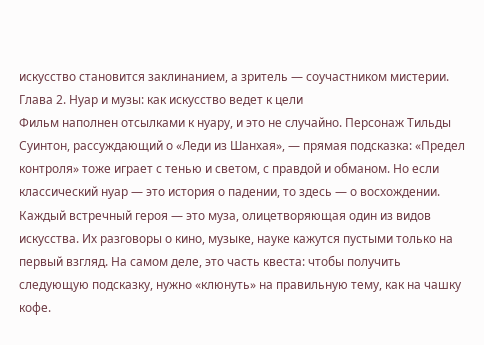искусство становится заклинанием, а зритель — соучастником мистерии.
Глава 2. Нуар и музы: как искусство ведет к цели
Фильм наполнен отсылками к нуару, и это не случайно. Персонаж Тильды Суинтон, рассуждающий о «Леди из Шанхая», — прямая подсказка: «Предел контроля» тоже играет с тенью и светом, с правдой и обманом. Но если классический нуар — это история о падении, то здесь — о восхождении.
Каждый встречный героя — это муза, олицетворяющая один из видов искусства. Их разговоры о кино, музыке, науке кажутся пустыми только на первый взгляд. На самом деле, это часть квеста: чтобы получить следующую подсказку, нужно «клюнуть» на правильную тему, как на чашку кофе.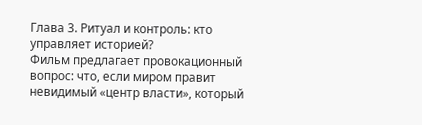Глава 3. Ритуал и контроль: кто управляет историей?
Фильм предлагает провокационный вопрос: что, если миром правит невидимый «центр власти», который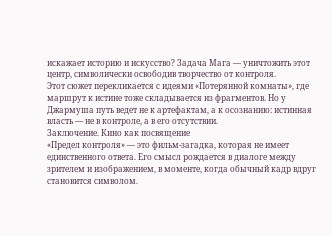искажает историю и искусство? Задача Мага — уничтожить этот центр, символически освободив творчество от контроля.
Этот сюжет перекликается с идеями «Потерянной комнаты», где маршрут к истине тоже складывается из фрагментов. Но у Джармуша путь ведет не к артефактам, а к осознанию: истинная власть — не в контроле, а в его отсутствии.
Заключение. Кино как посвящение
«Предел контроля» — это фильм-загадка, которая не имеет единственного ответа. Его смысл рождается в диалоге между зрителем и изображением, в моменте, когда обычный кадр вдруг становится символом.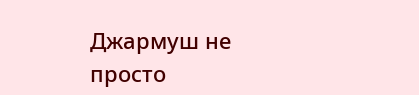Джармуш не просто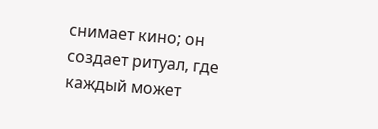снимает кино; он создает ритуал, где каждый может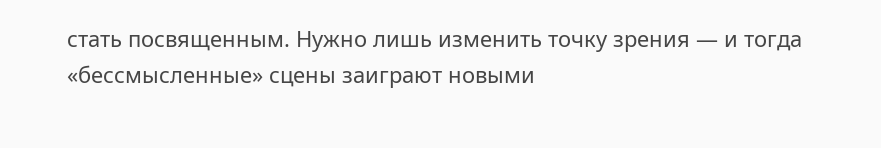стать посвященным. Нужно лишь изменить точку зрения — и тогда «бессмысленные» сцены заиграют новыми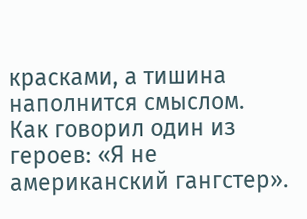красками, а тишина наполнится смыслом.
Как говорил один из героев: «Я не американский гангстер».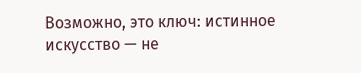Возможно, это ключ: истинное искусство — не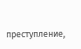преступление,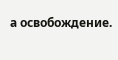а освобождение.